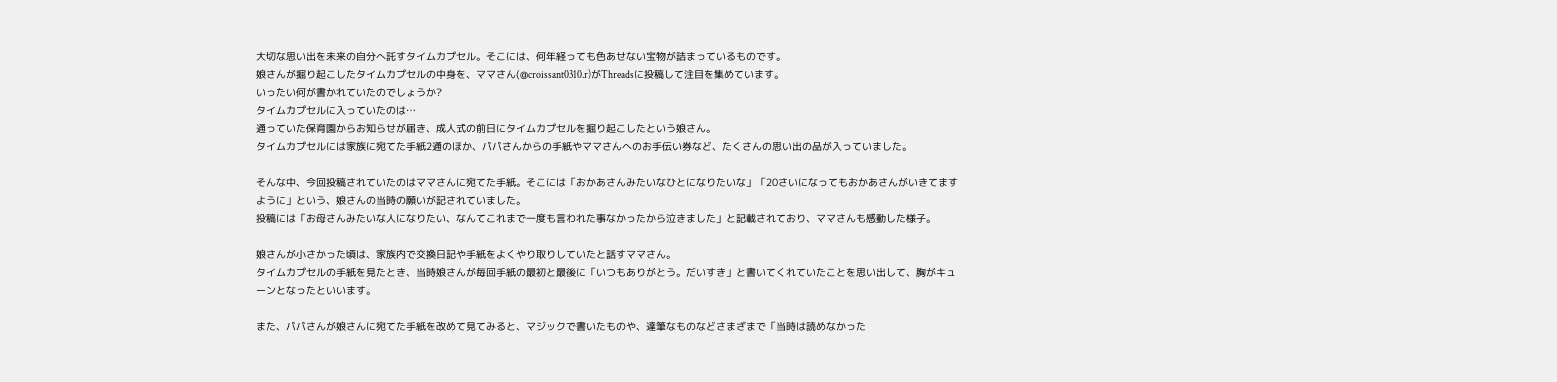大切な思い出を未来の自分へ託すタイムカプセル。そこには、何年経っても色あせない宝物が詰まっているものです。
娘さんが掘り起こしたタイムカプセルの中身を、ママさん(@croissant0310.r)がThreadsに投稿して注目を集めています。
いったい何が書かれていたのでしょうか?
タイムカプセルに入っていたのは…
通っていた保育園からお知らせが届き、成人式の前日にタイムカプセルを掘り起こしたという娘さん。
タイムカプセルには家族に宛てた手紙2通のほか、パパさんからの手紙やママさんへのお手伝い券など、たくさんの思い出の品が入っていました。

そんな中、今回投稿されていたのはママさんに宛てた手紙。そこには「おかあさんみたいなひとになりたいな」「20さいになってもおかあさんがいきてますように」という、娘さんの当時の願いが記されていました。
投稿には「お母さんみたいな人になりたい、なんてこれまで一度も言われた事なかったから泣きました」と記載されており、ママさんも感動した様子。

娘さんが小さかった頃は、家族内で交換日記や手紙をよくやり取りしていたと話すママさん。
タイムカプセルの手紙を見たとき、当時娘さんが毎回手紙の最初と最後に「いつもありがとう。だいすき」と書いてくれていたことを思い出して、胸がキューンとなったといいます。

また、パパさんが娘さんに宛てた手紙を改めて見てみると、マジックで書いたものや、達筆なものなどさまざまで「当時は読めなかった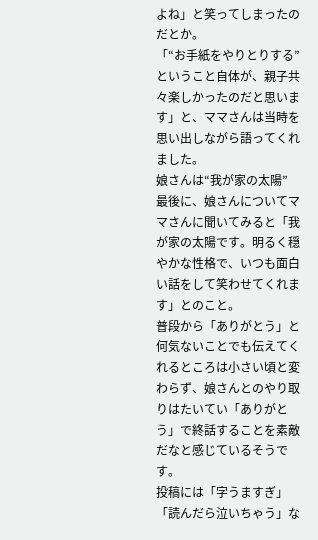よね」と笑ってしまったのだとか。
「“お手紙をやりとりする”ということ自体が、親子共々楽しかったのだと思います」と、ママさんは当時を思い出しながら語ってくれました。
娘さんは“我が家の太陽”
最後に、娘さんについてママさんに聞いてみると「我が家の太陽です。明るく穏やかな性格で、いつも面白い話をして笑わせてくれます」とのこと。
普段から「ありがとう」と何気ないことでも伝えてくれるところは小さい頃と変わらず、娘さんとのやり取りはたいてい「ありがとう」で終話することを素敵だなと感じているそうです。
投稿には「字うますぎ」「読んだら泣いちゃう」な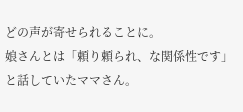どの声が寄せられることに。
娘さんとは「頼り頼られ、な関係性です」と話していたママさん。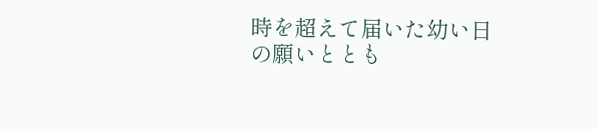時を超えて届いた幼い日の願いととも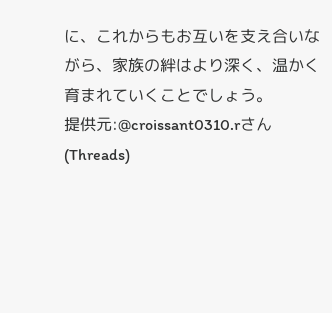に、これからもお互いを支え合いながら、家族の絆はより深く、温かく育まれていくことでしょう。
提供元:@croissant0310.rさん(Threads)